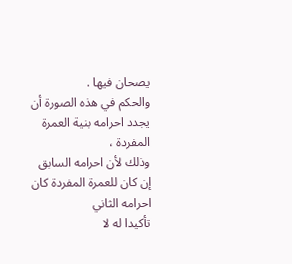يصحان فيها .
والحكم في هذه الصورة أن يجدد احرامه بنية العمرة المفردة ،
وذلك لأن احرامه السابق إن كان للعمرة المفردة كان احرامه الثاني
تأكيدا له لا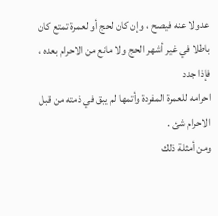عدولا عنه فيصح ، وإن كان لحج أو لعمرة تمتع كان
باطلا في غير أشهر الحج ولا مانع من الاحرام بعده ، فإذا جدد
احرامه للعمرة المفردة وأتمها لم يبق في ذمته من قبل الاحرام شئ .
ومن أمثلة ذلك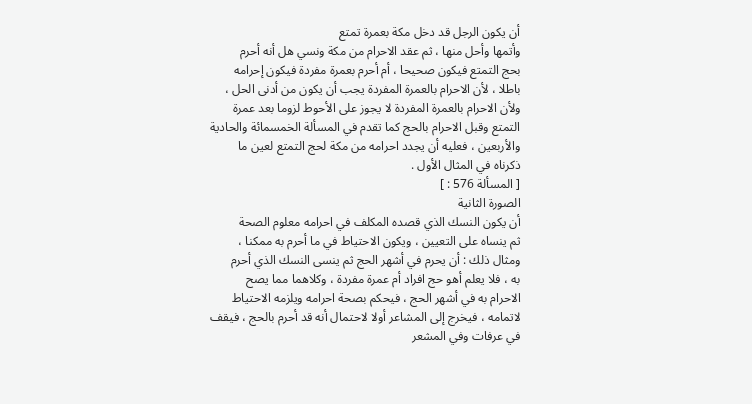أن يكون الرجل قد دخل مكة بعمرة تمتع
وأتمها وأحل منها ، ثم عقد الاحرام من مكة ونسي هل أنه أحرم
بحج التمتع فيكون صحيحا ، أم أحرم بعمرة مفردة فيكون إحرامه
باطلا ، لأن الاحرام بالعمرة المفردة يجب أن يكون من أدنى الحل ،
ولأن الاحرام بالعمرة المفردة لا يجوز على الأحوط لزوما بعد عمرة
التمتع وقبل الاحرام بالحج كما تقدم في المسألة الخمسمائة والحادية
والأربعين ، فعليه أن يجدد احرامه من مكة لحج التمتع لعين ما
ذكرناه في المثال الأول .
[ المسألة 576 : ]
الصورة الثانية
أن يكون النسك الذي قصده المكلف في احرامه معلوم الصحة
ثم ينساه على التعيين ، ويكون الاحتياط في ما أحرم به ممكنا ،
ومثال ذلك : أن يحرم في أشهر الحج ثم ينسى النسك الذي أحرم
به ، فلا يعلم أهو حج افراد أم عمرة مفردة ، وكلاهما مما يصح
الاحرام به في أشهر الحج ، فيحكم بصحة احرامه ويلزمه الاحتياط
لاتمامه ، فيخرج إلى المشاعر أولا لاحتمال أنه قد أحرم بالحج ، فيقف
في عرفات وفي المشعر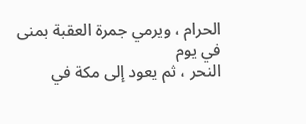الحرام ، ويرمي جمرة العقبة بمنى في يوم
النحر ، ثم يعود إلى مكة في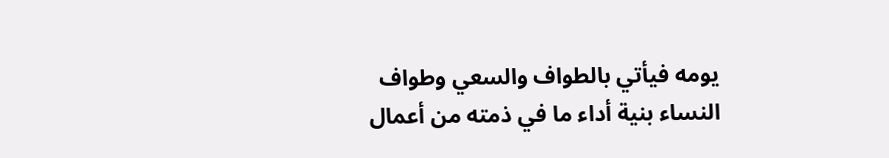يومه فيأتي بالطواف والسعي وطواف
النساء بنية أداء ما في ذمته من أعمال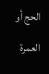الحج أو العمرة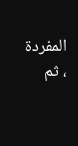المفردة ، ثم